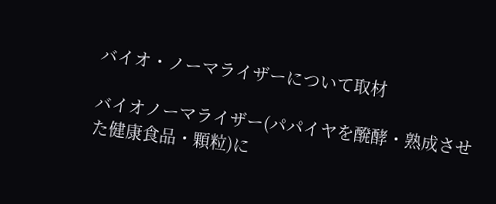バイオ・ノーマライザーについて取材

バイオノーマライザー(パパイヤを醗酵・熟成させた健康食品・顆粒)に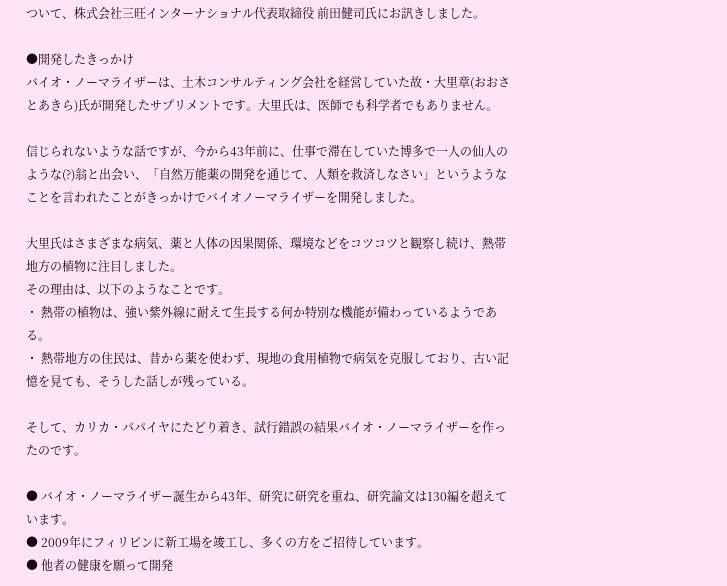ついて、株式会社三旺インターナショナル代表取締役 前田健司氏にお訊きしました。

●開発したきっかけ
バイオ・ノーマライザーは、土木コンサルティング会社を経営していた故・大里章(おおさとあきら)氏が開発したサプリメントです。大里氏は、医師でも科学者でもありません。

信じられないような話ですが、今から43年前に、仕事で滞在していた博多で一人の仙人のような(?)翁と出会い、「自然万能薬の開発を通じて、人類を救済しなさい」というようなことを言われたことがきっかけでバイオノーマライザーを開発しました。

大里氏はさまざまな病気、薬と人体の因果関係、環境などをコツコツと観察し続け、熱帯地方の植物に注目しました。
その理由は、以下のようなことです。
・ 熱帯の植物は、強い紫外線に耐えて生長する何か特別な機能が備わっているようである。
・ 熱帯地方の住民は、昔から薬を使わず、現地の食用植物で病気を克服しており、古い記憶を見ても、そうした話しが残っている。

そして、カリカ・パパイヤにたどり着き、試行錯誤の結果バイオ・ノーマライザーを作ったのです。

● バイオ・ノーマライザー誕生から43年、研究に研究を重ね、研究論文は130編を超えています。
● 2009年にフィリピンに新工場を竣工し、多くの方をご招待しています。
● 他者の健康を願って開発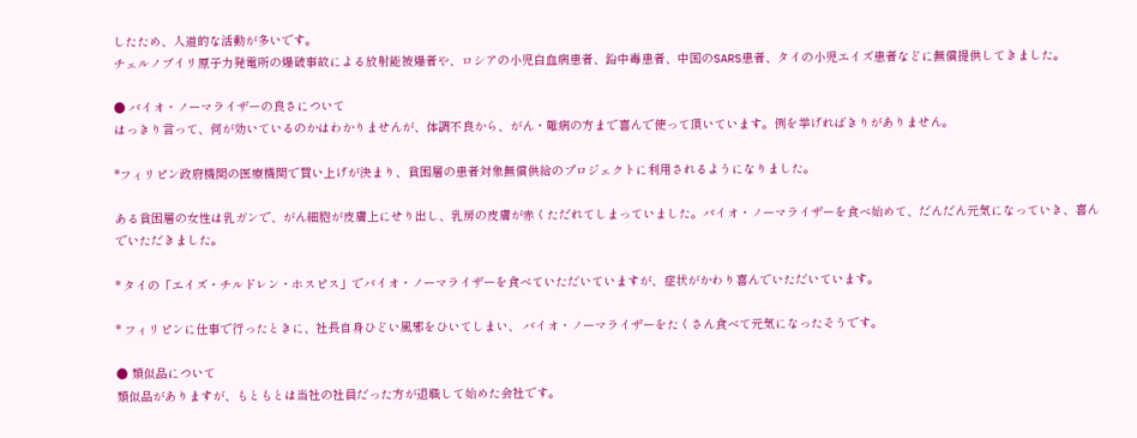したため、人道的な活動が多いです。
チェルノブイリ原子力発電所の爆破事故による放射能被爆者や、ロシアの小児白血病患者、鉛中毒患者、中国のSARS患者、タイの小児エイズ患者などに無償提供してきました。

● バイオ・ノーマライザーの良さについて
はっきり言って、何が効いているのかはわかりませんが、体調不良から、がん・難病の方まで喜んで使って頂いています。例を挙げればきりがありません。

*フィリピン政府機関の医療機関で買い上げが決まり、貧困層の患者対象無償供給のプロジェクトに利用されるようになりました。

ある貧困層の女性は乳ガンで、がん細胞が皮膚上にせり出し、乳房の皮膚が赤くただれてしまっていました。バイオ・ノーマライザーを食べ始めて、だんだん元気になっていき、喜んでいただきました。

* タイの「エイズ・チルドレン・ホスピス」でバイオ・ノーマライザーを食べていただいていますが、症状がかわり喜んでいただいています。

* フィリピンに仕事で行ったときに、社長自身ひどい風邪をひいてしまい、 バイオ・ノーマライザーをたくさん食べて元気になったそうです。

● 類似品について
類似品がありますが、もともとは当社の社員だった方が退職して始めた会社です。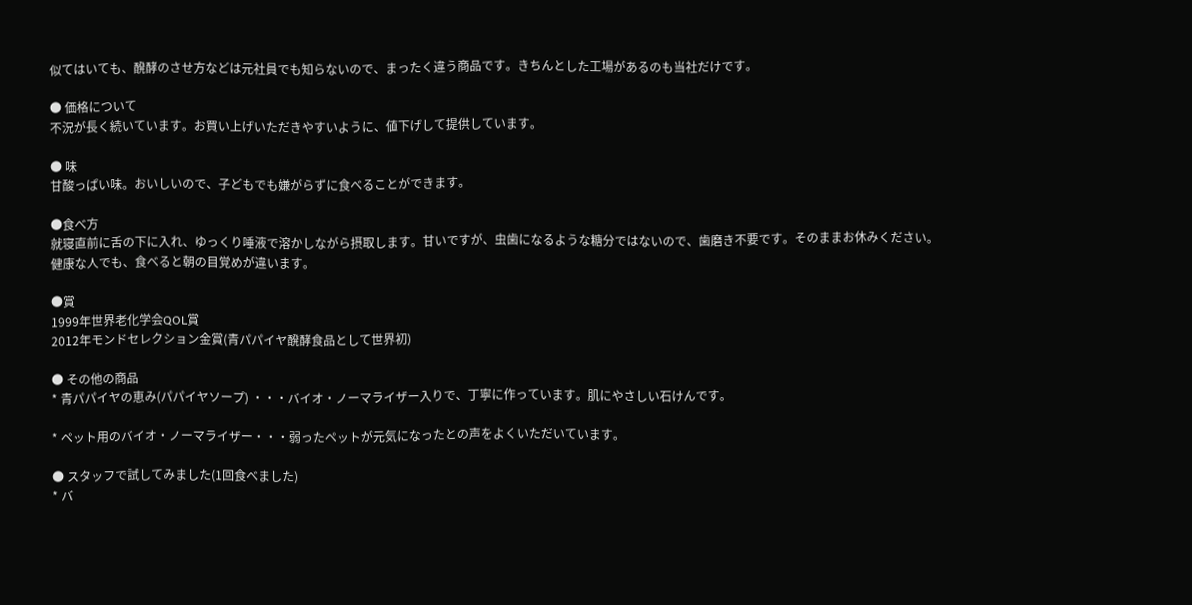似てはいても、醗酵のさせ方などは元社員でも知らないので、まったく違う商品です。きちんとした工場があるのも当社だけです。

● 価格について
不況が長く続いています。お買い上げいただきやすいように、値下げして提供しています。

● 味
甘酸っぱい味。おいしいので、子どもでも嫌がらずに食べることができます。

●食べ方
就寝直前に舌の下に入れ、ゆっくり唾液で溶かしながら摂取します。甘いですが、虫歯になるような糖分ではないので、歯磨き不要です。そのままお休みください。
健康な人でも、食べると朝の目覚めが違います。

●賞
1999年世界老化学会QOL賞
2012年モンドセレクション金賞(青パパイヤ醗酵食品として世界初)

● その他の商品
* 青パパイヤの恵み(パパイヤソープ) ・・・バイオ・ノーマライザー入りで、丁寧に作っています。肌にやさしい石けんです。

* ペット用のバイオ・ノーマライザー・・・弱ったペットが元気になったとの声をよくいただいています。

● スタッフで試してみました(1回食べました)
* バ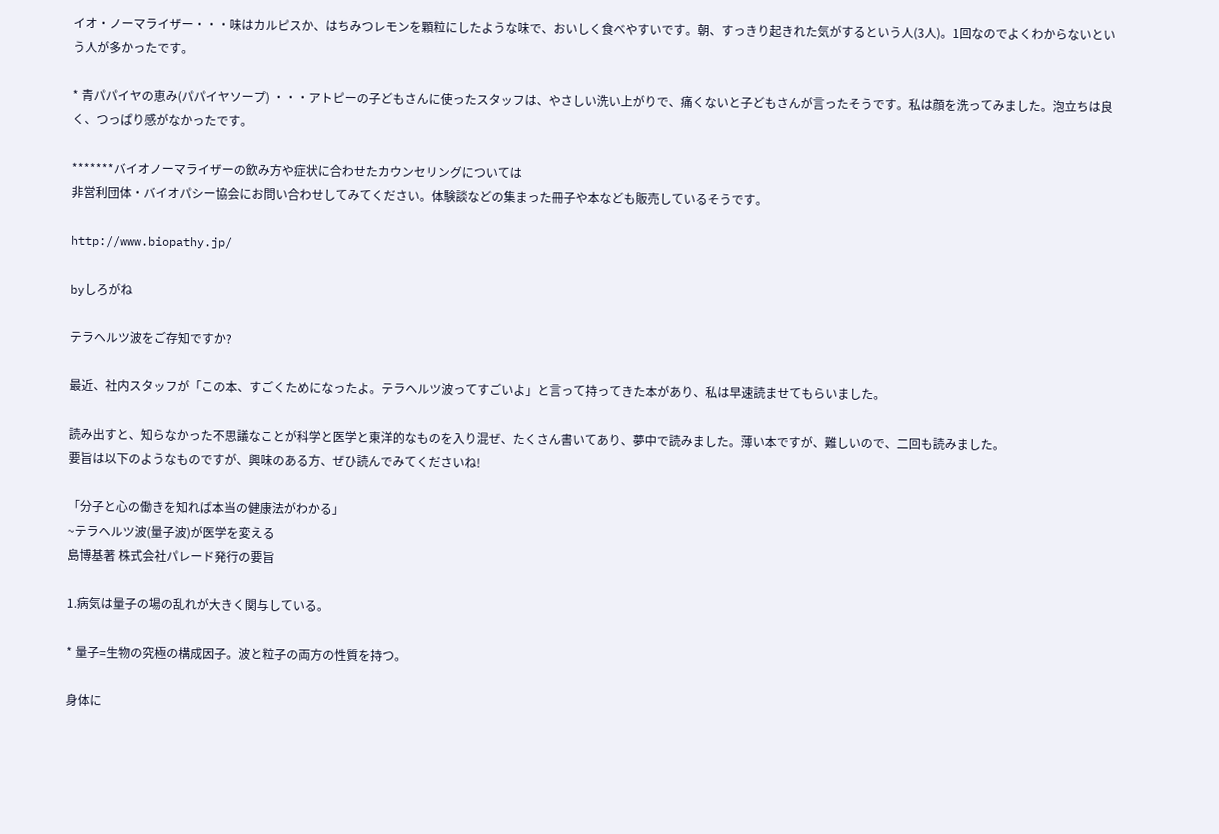イオ・ノーマライザー・・・味はカルピスか、はちみつレモンを顆粒にしたような味で、おいしく食べやすいです。朝、すっきり起きれた気がするという人(3人)。1回なのでよくわからないという人が多かったです。

* 青パパイヤの恵み(パパイヤソープ) ・・・アトピーの子どもさんに使ったスタッフは、やさしい洗い上がりで、痛くないと子どもさんが言ったそうです。私は顔を洗ってみました。泡立ちは良く、つっぱり感がなかったです。

*******バイオノーマライザーの飲み方や症状に合わせたカウンセリングについては
非営利団体・バイオパシー協会にお問い合わせしてみてください。体験談などの集まった冊子や本なども販売しているそうです。

http://www.biopathy.jp/

byしろがね

テラヘルツ波をご存知ですか?

最近、社内スタッフが「この本、すごくためになったよ。テラヘルツ波ってすごいよ」と言って持ってきた本があり、私は早速読ませてもらいました。

読み出すと、知らなかった不思議なことが科学と医学と東洋的なものを入り混ぜ、たくさん書いてあり、夢中で読みました。薄い本ですが、難しいので、二回も読みました。
要旨は以下のようなものですが、興味のある方、ぜひ読んでみてくださいね!

「分子と心の働きを知れば本当の健康法がわかる」
~テラヘルツ波(量子波)が医学を変える
島博基著 株式会社パレード発行の要旨

1.病気は量子の場の乱れが大きく関与している。

* 量子=生物の究極の構成因子。波と粒子の両方の性質を持つ。

身体に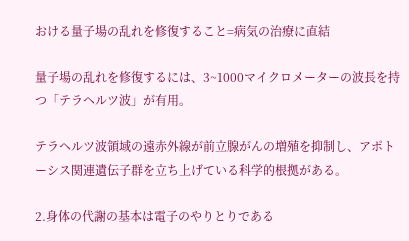おける量子場の乱れを修復すること=病気の治療に直結

量子場の乱れを修復するには、3~1000マイクロメーターの波長を持つ「テラヘルツ波」が有用。

テラヘルツ波領域の遠赤外線が前立腺がんの増殖を抑制し、アポトーシス関連遺伝子群を立ち上げている科学的根拠がある。

2.身体の代謝の基本は電子のやりとりである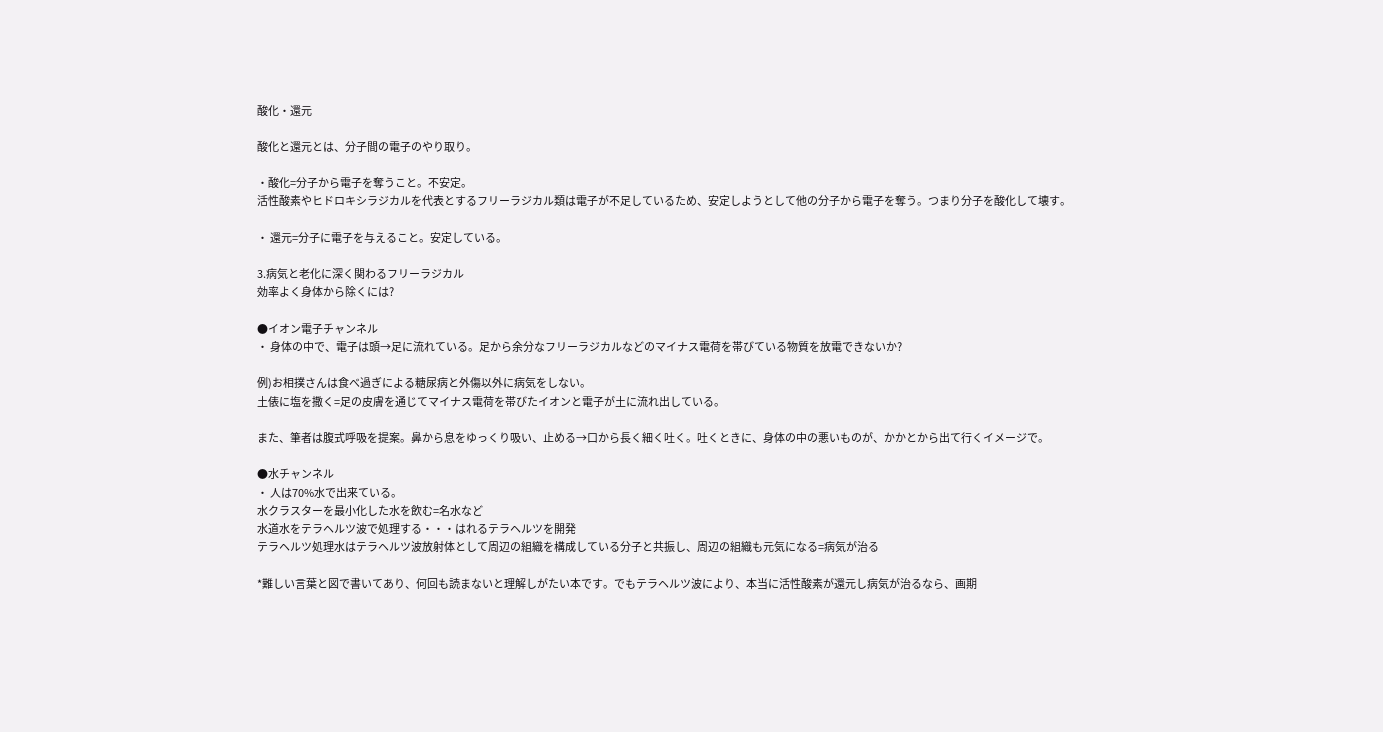酸化・還元

酸化と還元とは、分子間の電子のやり取り。

・酸化=分子から電子を奪うこと。不安定。
活性酸素やヒドロキシラジカルを代表とするフリーラジカル類は電子が不足しているため、安定しようとして他の分子から電子を奪う。つまり分子を酸化して壊す。

・ 還元=分子に電子を与えること。安定している。

3.病気と老化に深く関わるフリーラジカル
効率よく身体から除くには?

●イオン電子チャンネル
・ 身体の中で、電子は頭→足に流れている。足から余分なフリーラジカルなどのマイナス電荷を帯びている物質を放電できないか?

例)お相撲さんは食べ過ぎによる糖尿病と外傷以外に病気をしない。
土俵に塩を撒く=足の皮膚を通じてマイナス電荷を帯びたイオンと電子が土に流れ出している。

また、筆者は腹式呼吸を提案。鼻から息をゆっくり吸い、止める→口から長く細く吐く。吐くときに、身体の中の悪いものが、かかとから出て行くイメージで。

●水チャンネル
・ 人は70%水で出来ている。
水クラスターを最小化した水を飲む=名水など
水道水をテラヘルツ波で処理する・・・はれるテラヘルツを開発
テラヘルツ処理水はテラヘルツ波放射体として周辺の組織を構成している分子と共振し、周辺の組織も元気になる=病気が治る

*難しい言葉と図で書いてあり、何回も読まないと理解しがたい本です。でもテラヘルツ波により、本当に活性酸素が還元し病気が治るなら、画期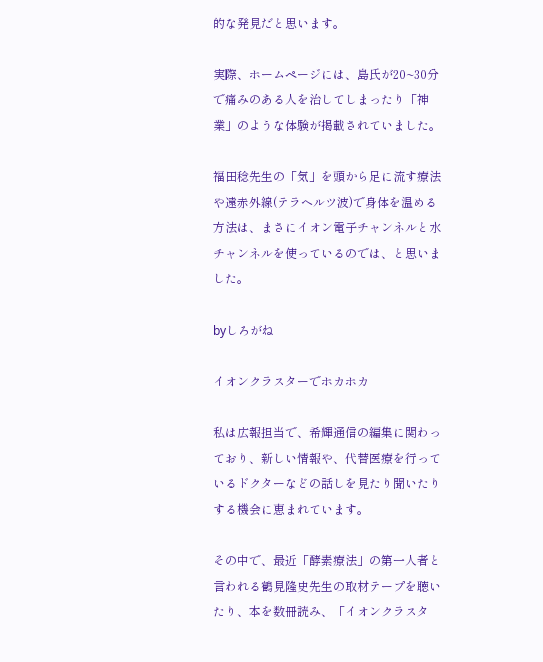的な発見だと思います。

実際、ホームページには、島氏が20~30分で痛みのある人を治してしまったり「神業」のような体験が掲載されていました。

福田稔先生の「気」を頭から足に流す療法や遠赤外線(テラヘルツ波)で身体を温める方法は、まさにイオン電子チャンネルと水チャンネルを使っているのでは、と思いました。

byしろがね

イオンクラスターでホカホカ

私は広報担当で、希輝通信の編集に関わっており、新しい情報や、代替医療を行っているドクターなどの話しを見たり聞いたりする機会に恵まれています。

その中で、最近「酵素療法」の第一人者と言われる鶴見隆史先生の取材テープを聴いたり、本を数冊読み、「イオンクラスタ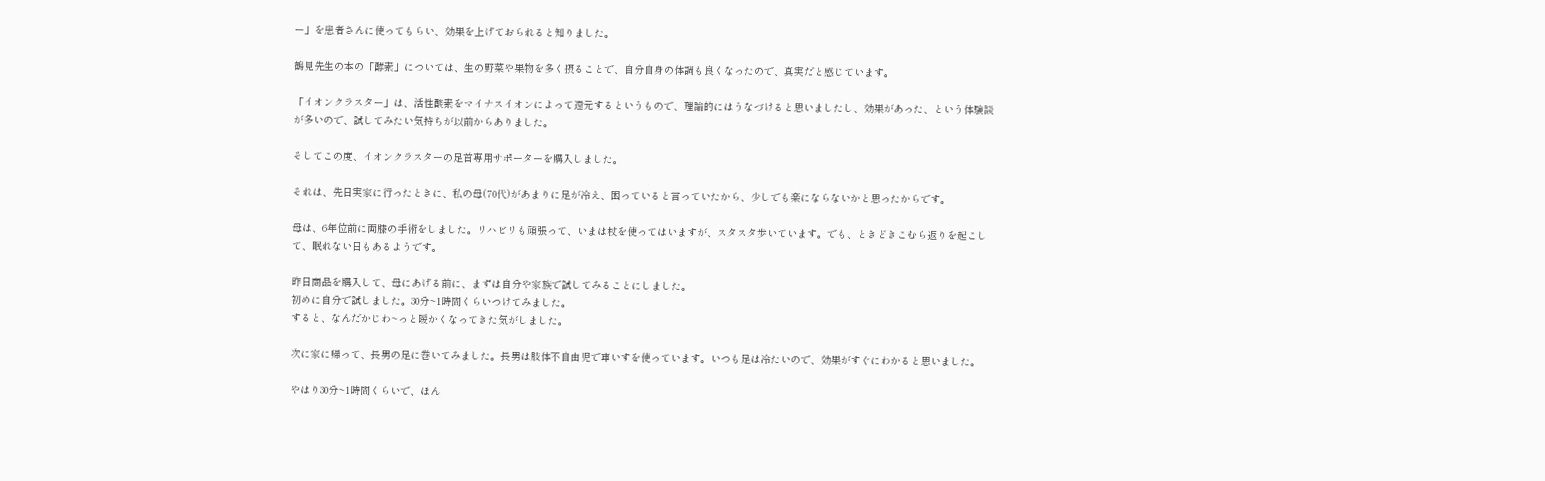ー」を患者さんに使ってもらい、効果を上げておられると知りました。

鶴見先生の本の「酵素」については、生の野菜や果物を多く摂ることで、自分自身の体調も良くなったので、真実だと感じています。

「イオンクラスター」は、活性酸素をマイナスイオンによって還元するというもので、理論的にはうなづけると思いましたし、効果があった、という体験談が多いので、試してみたい気持ちが以前からありました。

そしてこの度、イオンクラスターの足首専用サポーターを購入しました。

それは、先日実家に行ったときに、私の母(70代)があまりに足が冷え、困っていると言っていたから、少しでも楽にならないかと思ったからです。

母は、6年位前に両膝の手術をしました。リハビリも頑張って、いまは杖を使ってはいますが、スタスタ歩いています。でも、ときどきこむら返りを起こして、眠れない日もあるようです。

昨日商品を購入して、母にあげる前に、まずは自分や家族で試してみることにしました。
初めに自分で試しました。30分~1時間くらいつけてみました。
すると、なんだかじわ~っと暖かくなってきた気がしました。

次に家に帰って、長男の足に巻いてみました。長男は肢体不自由児で車いすを使っています。いつも足は冷たいので、効果がすぐにわかると思いました。

やはり30分~1時間くらいで、ほん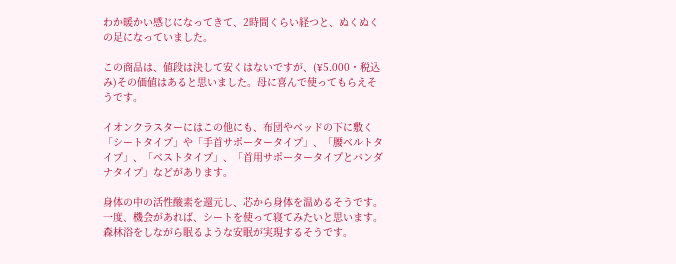わか暖かい感じになってきて、2時間くらい経つと、ぬくぬくの足になっていました。

この商品は、値段は決して安くはないですが、(¥5.000・税込み)その価値はあると思いました。母に喜んで使ってもらえそうです。

イオンクラスターにはこの他にも、布団やベッドの下に敷く「シートタイプ」や「手首サポータータイプ」、「腰ベルトタイプ」、「ベストタイプ」、「首用サポータータイプとバンダナタイプ」などがあります。

身体の中の活性酸素を還元し、芯から身体を温めるそうです。
一度、機会があれば、シートを使って寝てみたいと思います。森林浴をしながら眠るような安眠が実現するそうです。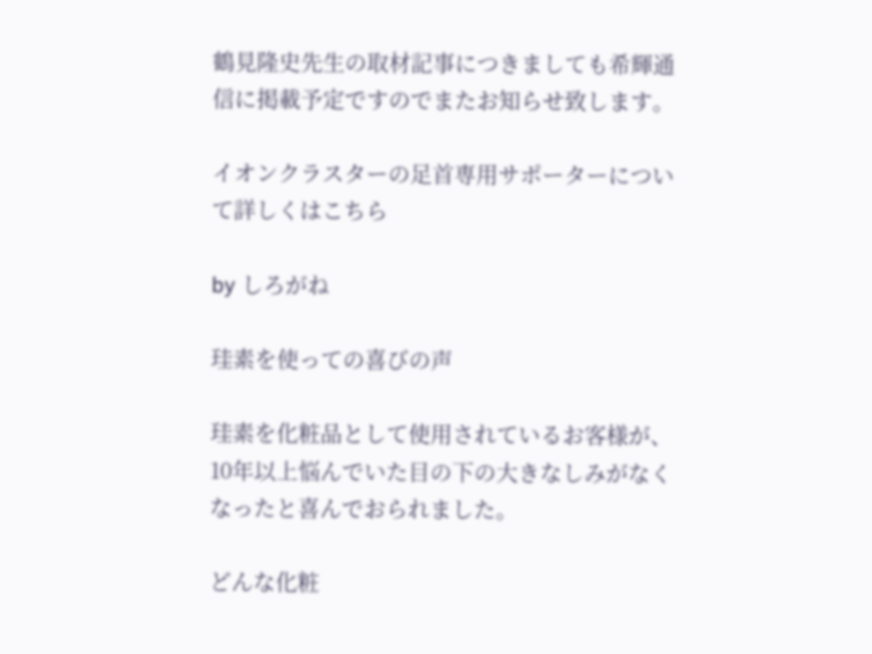鶴見隆史先生の取材記事につきましても希輝通信に掲載予定ですのでまたお知らせ致します。

イオンクラスターの足首専用サポーターについて詳しくはこちら

by しろがね

珪素を使っての喜びの声

珪素を化粧品として使用されているお客様が、10年以上悩んでいた目の下の大きなしみがなくなったと喜んでおられました。

どんな化粧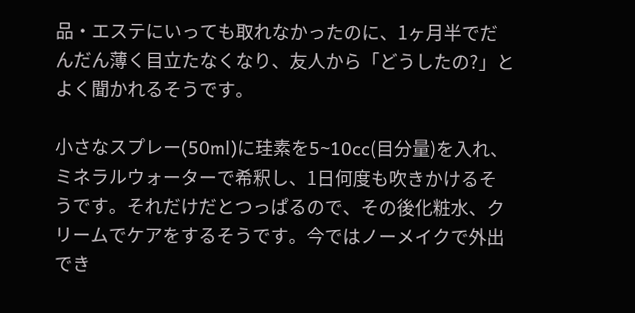品・エステにいっても取れなかったのに、1ヶ月半でだんだん薄く目立たなくなり、友人から「どうしたの?」とよく聞かれるそうです。

小さなスプレー(50ml)に珪素を5~10cc(目分量)を入れ、ミネラルウォーターで希釈し、1日何度も吹きかけるそうです。それだけだとつっぱるので、その後化粧水、クリームでケアをするそうです。今ではノーメイクで外出でき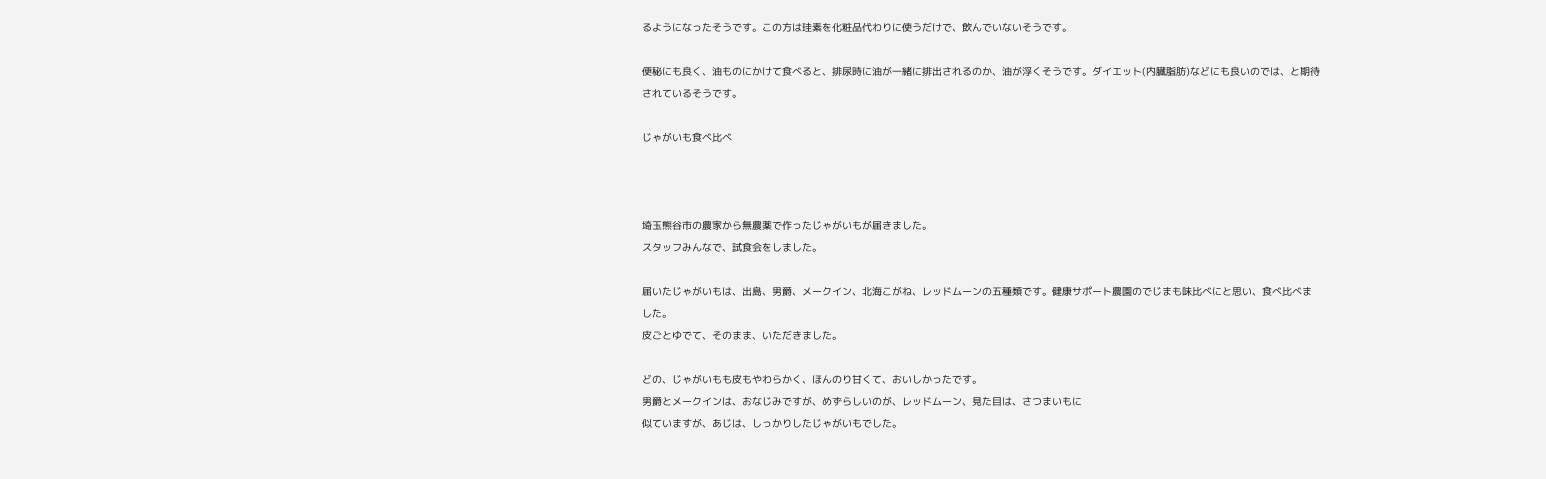るようになったそうです。この方は珪素を化粧品代わりに使うだけで、飲んでいないそうです。

便秘にも良く、油ものにかけて食べると、排尿時に油が一緒に排出されるのか、油が浮くそうです。ダイエット(内臓脂肪)などにも良いのでは、と期待されているそうです。

じゃがいも食べ比べ



埼玉熊谷市の農家から無農薬で作ったじゃがいもが届きました。
スタッフみんなで、試食会をしました。

届いたじゃがいもは、出島、男爵、メークイン、北海こがね、レッドムーンの五種類です。健康サポート農園のでじまも味比べにと思い、食べ比べました。
皮ごとゆでて、そのまま、いただきました。

どの、じゃがいもも皮もやわらかく、ほんのり甘くて、おいしかったです。
男爵とメークインは、おなじみですが、めずらしいのが、レッドムーン、見た目は、さつまいもに
似ていますが、あじは、しっかりしたじゃがいもでした。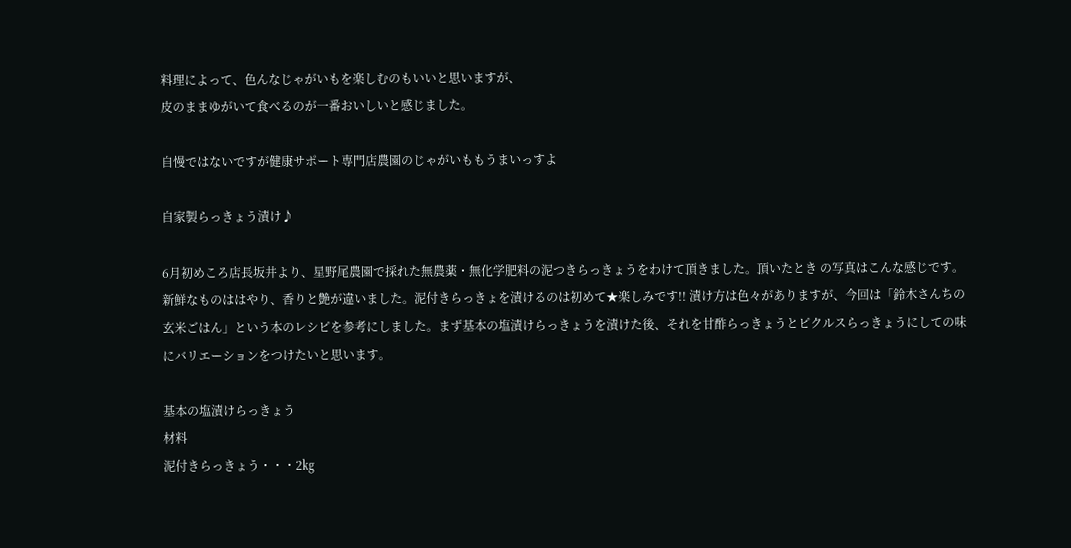料理によって、色んなじゃがいもを楽しむのもいいと思いますが、
皮のままゆがいて食べるのが一番おいしいと感じました。

自慢ではないですが健康サポート専門店農園のじゃがいももうまいっすよ

自家製らっきょう漬け♪

6月初めころ店長坂井より、星野尾農園で採れた無農薬・無化学肥料の泥つきらっきょうをわけて頂きました。頂いたとき の写真はこんな感じです。 新鮮なものははやり、香りと艶が違いました。泥付きらっきょを漬けるのは初めて★楽しみです!! 漬け方は色々がありますが、今回は「鈴木さんちの玄米ごはん」という本のレシピを参考にしました。まず基本の塩漬けらっきょうを漬けた後、それを甘酢らっきょうとピクルスらっきょうにしての味にバリエーションをつけたいと思います。

基本の塩漬けらっきょう
材料
泥付きらっきょう・・・2㎏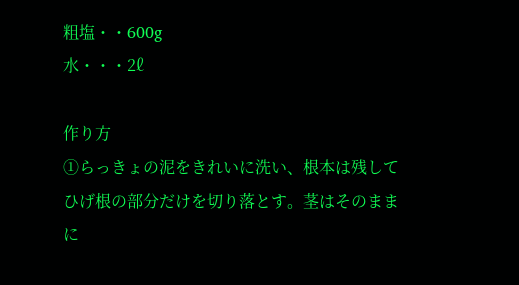粗塩・・600g
水・・・2ℓ

作り方
①らっきょの泥をきれいに洗い、根本は残してひげ根の部分だけを切り落とす。茎はそのままに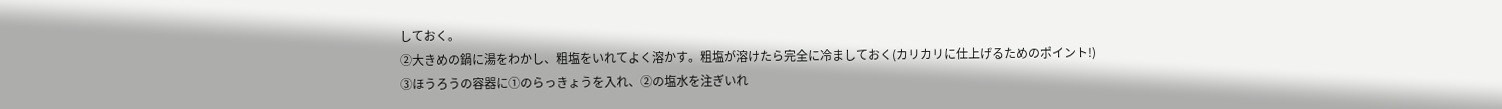しておく。
②大きめの鍋に湯をわかし、粗塩をいれてよく溶かす。粗塩が溶けたら完全に冷ましておく(カリカリに仕上げるためのポイント!)
③ほうろうの容器に①のらっきょうを入れ、②の塩水を注ぎいれ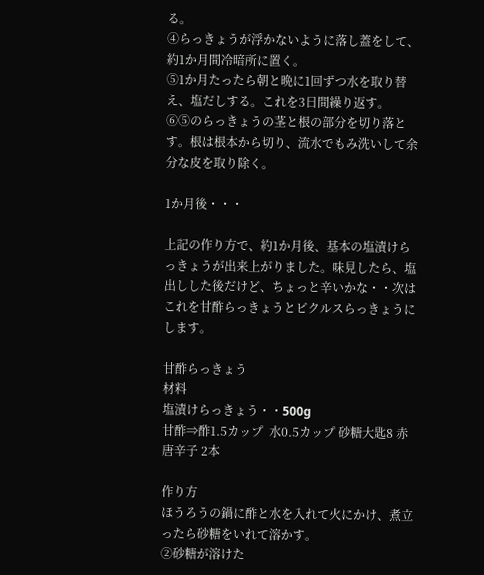る。
④らっきょうが浮かないように落し蓋をして、約1か月間冷暗所に置く。
⑤1か月たったら朝と晩に1回ずつ水を取り替え、塩だしする。これを3日間繰り返す。
⑥⑤のらっきょうの茎と根の部分を切り落とす。根は根本から切り、流水でもみ洗いして余分な皮を取り除く。

1か月後・・・

上記の作り方で、約1か月後、基本の塩漬けらっきょうが出来上がりました。味見したら、塩出しした後だけど、ちょっと辛いかな・・次はこれを甘酢らっきょうとピクルスらっきょうにします。

甘酢らっきょう
材料
塩漬けらっきょう・・500g
甘酢⇒酢1.5カップ  水0.5カップ 砂糖大匙8 赤唐辛子 2本

作り方
ほうろうの鍋に酢と水を入れて火にかけ、煮立ったら砂糖をいれて溶かす。
②砂糖が溶けた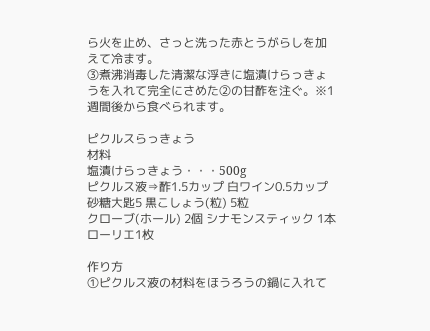ら火を止め、さっと洗った赤とうがらしを加えて冷ます。
③煮沸消毒した清潔な浮きに塩漬けらっきょうを入れて完全にさめた②の甘酢を注ぐ。※1週間後から食べられます。

ピクルスらっきょう
材料
塩漬けらっきょう・・・500g
ピクルス液⇒酢1.5カップ 白ワイン0.5カップ 砂糖大匙5 黒こしょう(粒) 5粒
クローブ(ホール) 2個 シナモンスティック 1本 ローリエ1枚

作り方
①ピクルス液の材料をほうろうの鍋に入れて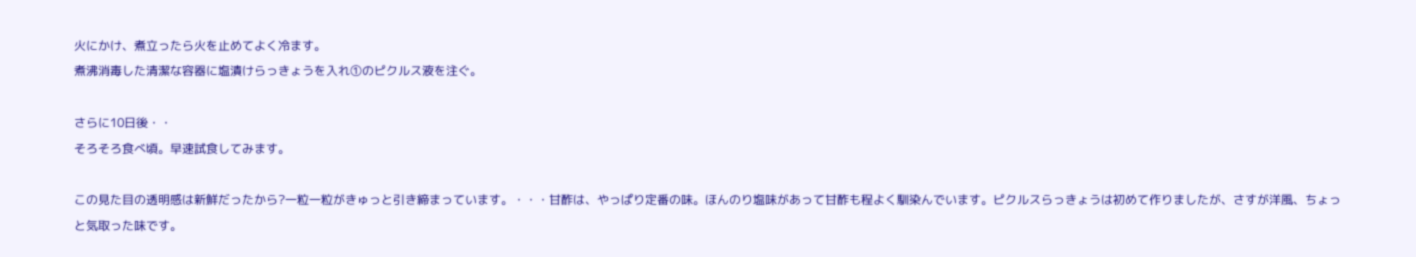火にかけ、煮立ったら火を止めてよく冷ます。
煮沸消毒した清潔な容器に塩漬けらっきょうを入れ①のピクルス液を注ぐ。

さらに10日後・・
そろそろ食べ頃。早速試食してみます。

この見た目の透明感は新鮮だったから?一粒一粒がきゅっと引き締まっています。・・・甘酢は、やっぱり定番の味。ほんのり塩味があって甘酢も程よく馴染んでいます。ピクルスらっきょうは初めて作りましたが、さすが洋風、ちょっと気取った味です。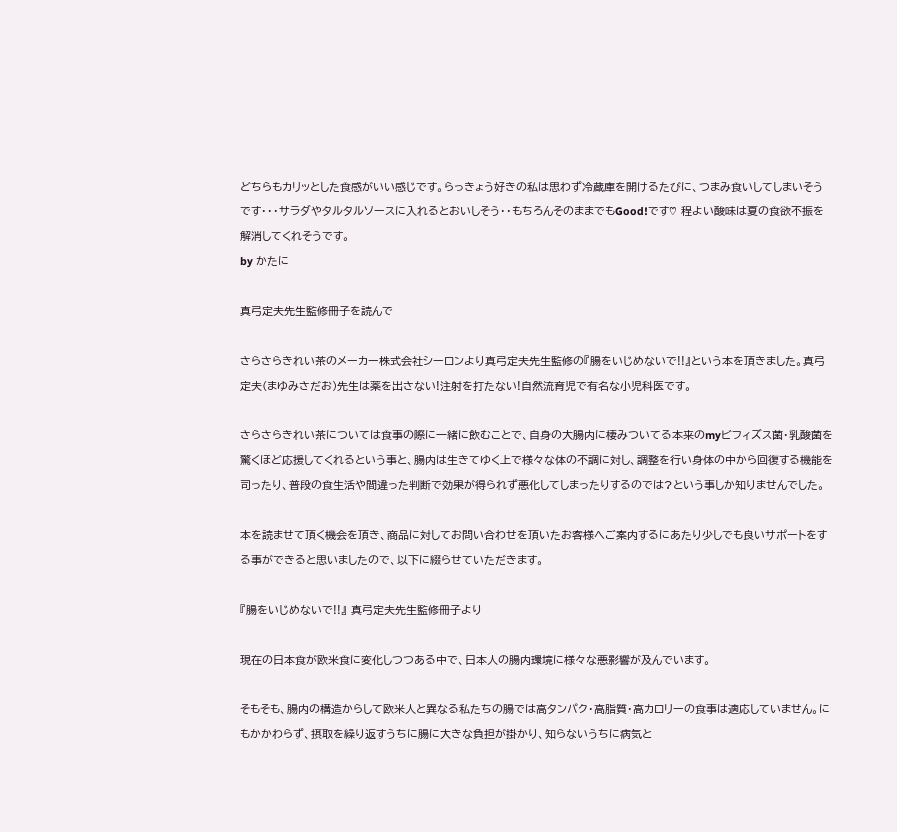どちらもカリッとした食感がいい感じです。らっきょう好きの私は思わず冷蔵庫を開けるたびに、つまみ食いしてしまいそうです・・・サラダやタルタルソースに入れるとおいしそう・・もちろんそのままでもGood!です♡ 程よい酸味は夏の食欲不振を解消してくれそうです。
by かたに

真弓定夫先生監修冊子を読んで

さらさらきれい茶のメーカー株式会社シーロンより真弓定夫先生監修の『腸をいじめないで!!』という本を頂きました。真弓定夫(まゆみさだお)先生は薬を出さない!注射を打たない!自然流育児で有名な小児科医です。

さらさらきれい茶については食事の際に一緒に飲むことで、自身の大腸内に棲みついてる本来のmyビフィズス菌・乳酸菌を驚くほど応援してくれるという事と、腸内は生きてゆく上で様々な体の不調に対し、調整を行い身体の中から回復する機能を司ったり、普段の食生活や間違った判断で効果が得られず悪化してしまったりするのでは?という事しか知りませんでした。

本を読ませて頂く機会を頂き、商品に対してお問い合わせを頂いたお客様へご案内するにあたり少しでも良いサポートをする事ができると思いましたので、以下に綴らせていただきます。

『腸をいじめないで!!』 真弓定夫先生監修冊子より

現在の日本食が欧米食に変化しつつある中で、日本人の腸内環境に様々な悪影響が及んでいます。

そもそも、腸内の構造からして欧米人と異なる私たちの腸では高タンパク・高脂質・高カロリーの食事は適応していません。にもかかわらず、摂取を繰り返すうちに腸に大きな負担が掛かり、知らないうちに病気と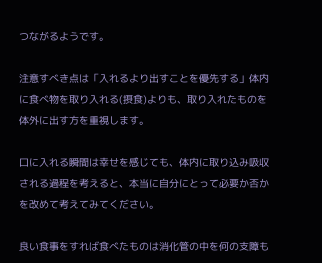つながるようです。

注意すべき点は「入れるより出すことを優先する」体内に食べ物を取り入れる(摂食)よりも、取り入れたものを体外に出す方を重視します。

口に入れる瞬間は幸せを感じても、体内に取り込み吸収される過程を考えると、本当に自分にとって必要か否かを改めて考えてみてください。

良い食事をすれば食べたものは消化管の中を何の支障も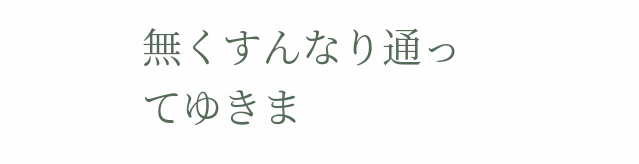無くすんなり通ってゆきま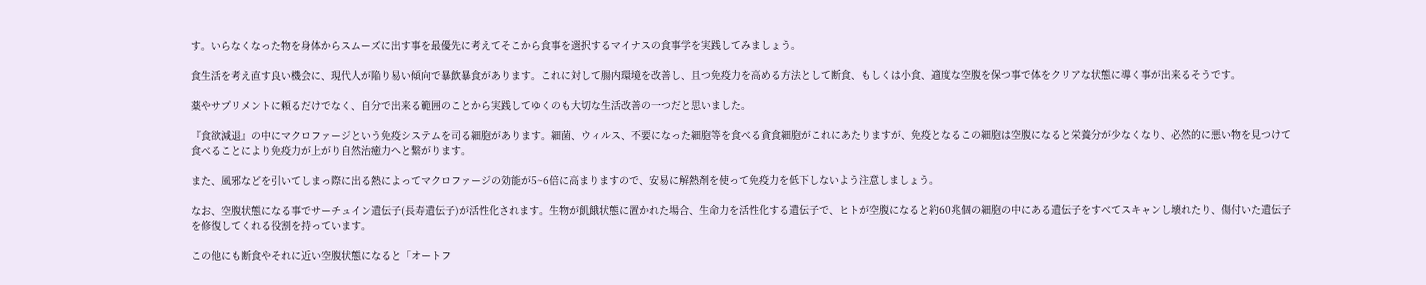す。いらなくなった物を身体からスムーズに出す事を最優先に考えてそこから食事を選択するマイナスの食事学を実践してみましょう。

食生活を考え直す良い機会に、現代人が陥り易い傾向で暴飲暴食があります。これに対して腸内環境を改善し、且つ免疫力を高める方法として断食、もしくは小食、適度な空腹を保つ事で体をクリアな状態に導く事が出来るそうです。

薬やサプリメントに頼るだけでなく、自分で出来る範囲のことから実践してゆくのも大切な生活改善の一つだと思いました。

『食欲減退』の中にマクロファージという免疫システムを司る細胞があります。細菌、ウィルス、不要になった細胞等を食べる貪食細胞がこれにあたりますが、免疫となるこの細胞は空腹になると栄養分が少なくなり、必然的に悪い物を見つけて食べることにより免疫力が上がり自然治癒力へと繋がります。

また、風邪などを引いてしまっ際に出る熱によってマクロファージの効能が5~6倍に高まりますので、安易に解熱剤を使って免疫力を低下しないよう注意しましょう。

なお、空腹状態になる事でサーチュイン遺伝子(長寿遺伝子)が活性化されます。生物が飢餓状態に置かれた場合、生命力を活性化する遺伝子で、ヒトが空腹になると約60兆個の細胞の中にある遺伝子をすべてスキャンし壊れたり、傷付いた遺伝子を修復してくれる役割を持っています。

この他にも断食やそれに近い空腹状態になると「オートフ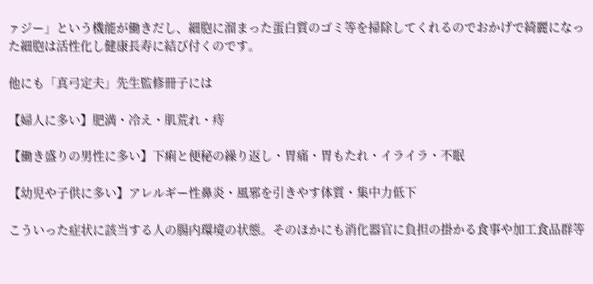ァジー」という機能が働きだし、細胞に溜まった蛋白質のゴミ等を掃除してくれるのでおかげで綺麗になった細胞は活性化し健康長寿に結び付くのです。

他にも「真弓定夫」先生監修冊子には

【婦人に多い】肥満・冷え・肌荒れ・痔

【働き盛りの男性に多い】下痢と便秘の繰り返し・胃痛・胃もたれ・イライラ・不眠

【幼児や子供に多い】アレルギー性鼻炎・風邪を引きやす体質・集中力低下

こういった症状に該当する人の腸内環境の状態。そのほかにも消化器官に負担の掛かる食事や加工食品群等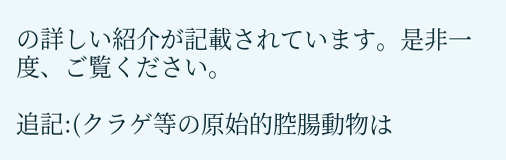の詳しい紹介が記載されています。是非一度、ご覧ください。

追記:(クラゲ等の原始的腔腸動物は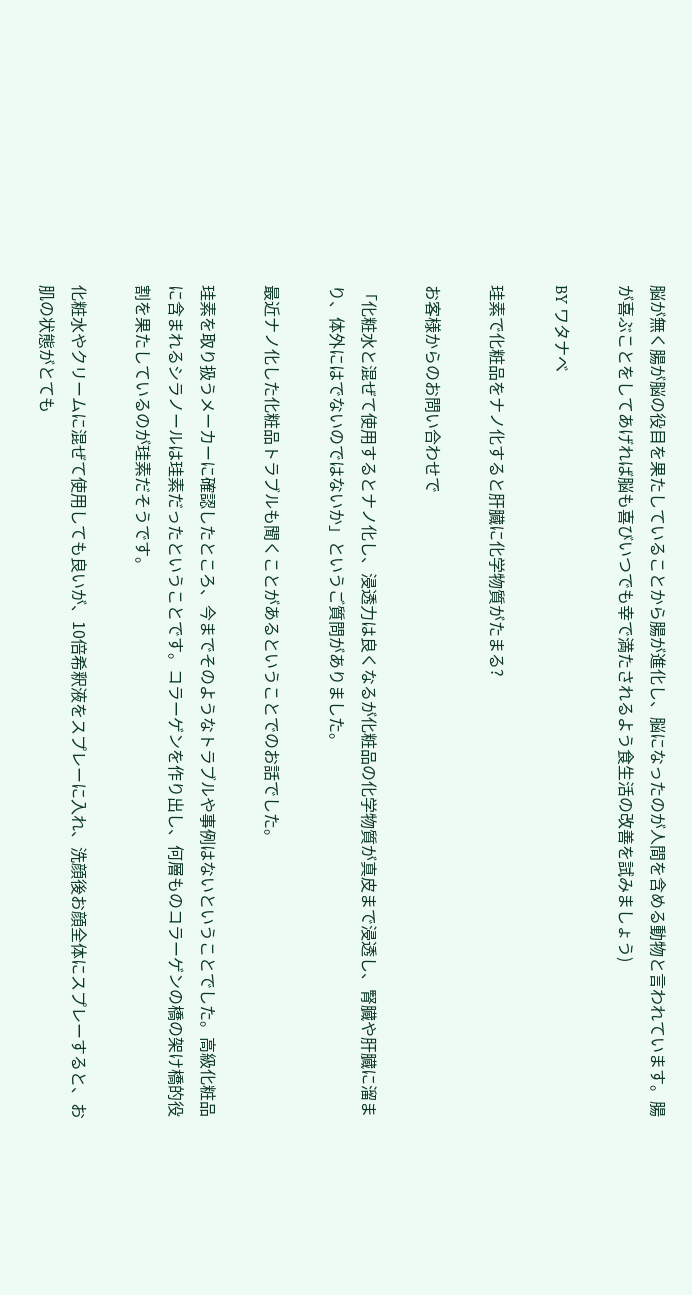脳が無く腸が脳の役目を果たしていることから腸が進化し、脳になったのが人間を含める動物と言われています。腸が喜ぶことをしてあげれば脳も喜びいつでも幸で満たされるよう食生活の改善を試みましょう)

BY ワタナベ

珪素で化粧品をナノ化すると肝臓に化学物質がたまる?

お客様からのお問い合わせで

「化粧水と混ぜて使用するとナノ化し、浸透力は良くなるが化粧品の化学物質が真皮まで浸透し、腎臓や肝臓に溜まり、体外にはでないのではないか」というご質問がありました。

最近ナノ化した化粧品トラブルも聞くことがあるということでのお話でした。

珪素を取り扱うメーカーに確認したところ、今までそのようなトラブルや事例はないということでした。高級化粧品に含まれるシラノールは珪素だったということです。コラーゲンを作り出し、何層ものコラーゲンの橋の架け橋的役割を果たしているのが珪素だそうです。

化粧水やクリームに混ぜて使用しても良いが、10倍希釈液をスプレーに入れ、洗顔後お顔全体にスプレーすると、お肌の状態がとても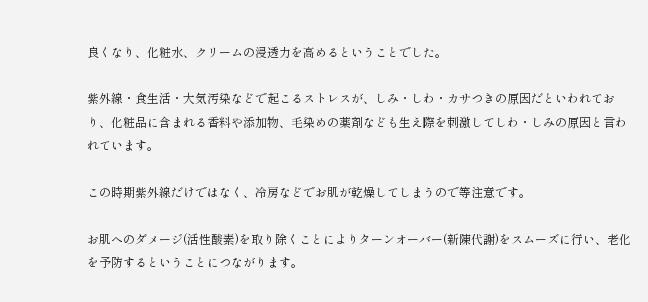良くなり、化粧水、クリームの浸透力を高めるということでした。

紫外線・食生活・大気汚染などで起こるストレスが、しみ・しわ・カサつきの原因だといわれており、化粧品に含まれる香料や添加物、毛染めの薬剤なども生え際を刺激してしわ・しみの原因と言われています。

この時期紫外線だけではなく、冷房などでお肌が乾燥してしまうので等注意です。

お肌へのダメージ(活性酸素)を取り除くことによりターンオーバー(新陳代謝)をスムーズに行い、老化を予防するということにつながります。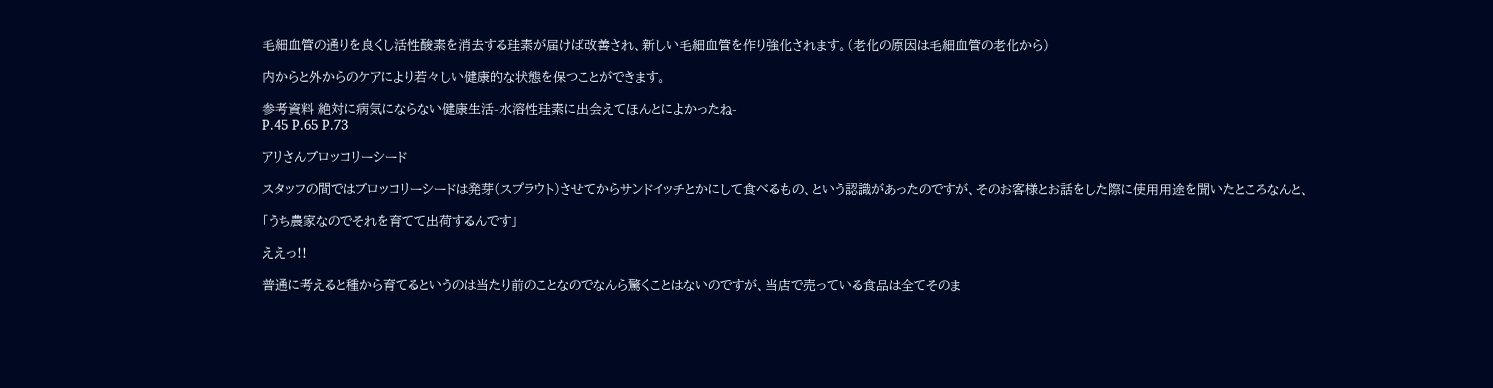毛細血管の通りを良くし活性酸素を消去する珪素が届けば改善され、新しい毛細血管を作り強化されます。(老化の原因は毛細血管の老化から)

内からと外からのケアにより若々しい健康的な状態を保つことができます。

参考資料 絶対に病気にならない健康生活-水溶性珪素に出会えてほんとによかったね-
P.45 P.65 P.73

アリさんブロッコリーシード

スタッフの間ではブロッコリーシードは発芽(スプラウト)させてからサンドイッチとかにして食べるもの、という認識があったのですが、そのお客様とお話をした際に使用用途を聞いたところなんと、

「うち農家なのでそれを育てて出荷するんです」

ええっ!!

普通に考えると種から育てるというのは当たり前のことなのでなんら驚くことはないのですが、当店で売っている食品は全てそのま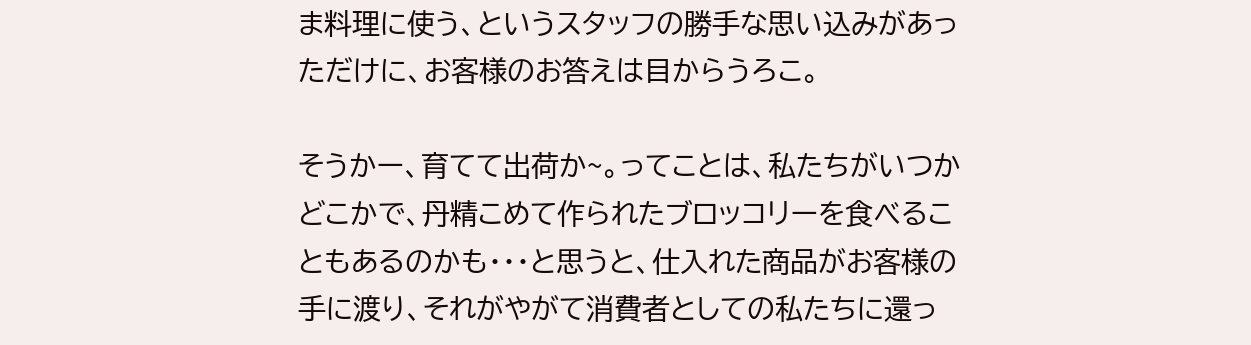ま料理に使う、というスタッフの勝手な思い込みがあっただけに、お客様のお答えは目からうろこ。

そうかー、育てて出荷か~。ってことは、私たちがいつかどこかで、丹精こめて作られたブロッコリーを食べることもあるのかも・・・と思うと、仕入れた商品がお客様の手に渡り、それがやがて消費者としての私たちに還っ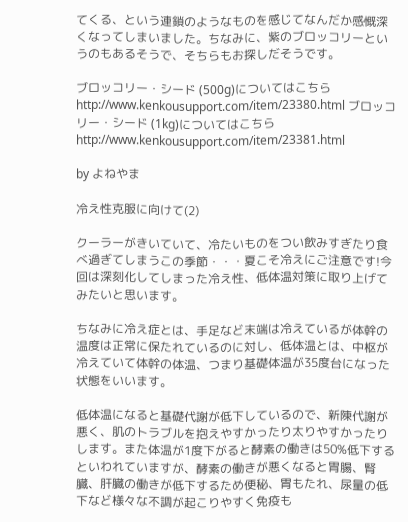てくる、という連鎖のようなものを感じてなんだか感慨深くなってしまいました。ちなみに、紫のブロッコリーというのもあるそうで、そちらもお探しだそうです。

ブロッコリー・シード (500g)についてはこちら http://www.kenkousupport.com/item/23380.html ブロッコリー・シード (1kg)についてはこちら http://www.kenkousupport.com/item/23381.html

by よねやま

冷え性克服に向けて(2)

クーラーがきいていて、冷たいものをつい飲みすぎたり食べ過ぎてしまうこの季節・・・夏こそ冷えにご注意です!今回は深刻化してしまった冷え性、低体温対策に取り上げてみたいと思います。

ちなみに冷え症とは、手足など末端は冷えているが体幹の温度は正常に保たれているのに対し、低体温とは、中枢が冷えていて体幹の体温、つまり基礎体温が35度台になった状態をいいます。

低体温になると基礎代謝が低下しているので、新陳代謝が悪く、肌のトラブルを抱えやすかったり太りやすかったりします。また体温が1度下がると酵素の働きは50%低下するといわれていますが、酵素の働きが悪くなると胃腸、腎臓、肝臓の働きが低下するため便秘、胃もたれ、尿量の低下など様々な不調が起こりやすく免疫も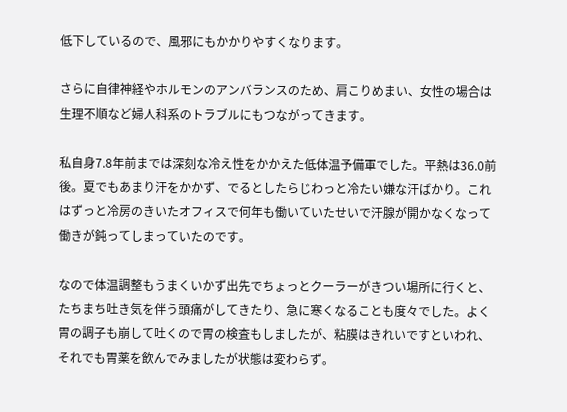低下しているので、風邪にもかかりやすくなります。

さらに自律神経やホルモンのアンバランスのため、肩こりめまい、女性の場合は生理不順など婦人科系のトラブルにもつながってきます。

私自身7.8年前までは深刻な冷え性をかかえた低体温予備軍でした。平熱は36.0前後。夏でもあまり汗をかかず、でるとしたらじわっと冷たい嫌な汗ばかり。これはずっと冷房のきいたオフィスで何年も働いていたせいで汗腺が開かなくなって働きが鈍ってしまっていたのです。

なので体温調整もうまくいかず出先でちょっとクーラーがきつい場所に行くと、たちまち吐き気を伴う頭痛がしてきたり、急に寒くなることも度々でした。よく胃の調子も崩して吐くので胃の検査もしましたが、粘膜はきれいですといわれ、それでも胃薬を飲んでみましたが状態は変わらず。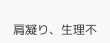肩凝り、生理不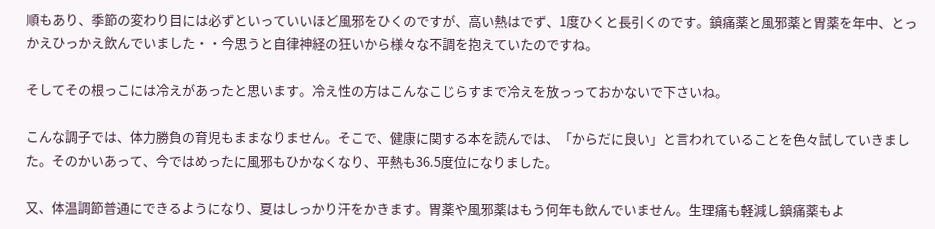順もあり、季節の変わり目には必ずといっていいほど風邪をひくのですが、高い熱はでず、1度ひくと長引くのです。鎮痛薬と風邪薬と胃薬を年中、とっかえひっかえ飲んでいました・・今思うと自律神経の狂いから様々な不調を抱えていたのですね。

そしてその根っこには冷えがあったと思います。冷え性の方はこんなこじらすまで冷えを放っっておかないで下さいね。

こんな調子では、体力勝負の育児もままなりません。そこで、健康に関する本を読んでは、「からだに良い」と言われていることを色々試していきました。そのかいあって、今ではめったに風邪もひかなくなり、平熱も36.5度位になりました。

又、体温調節普通にできるようになり、夏はしっかり汗をかきます。胃薬や風邪薬はもう何年も飲んでいません。生理痛も軽減し鎮痛薬もよ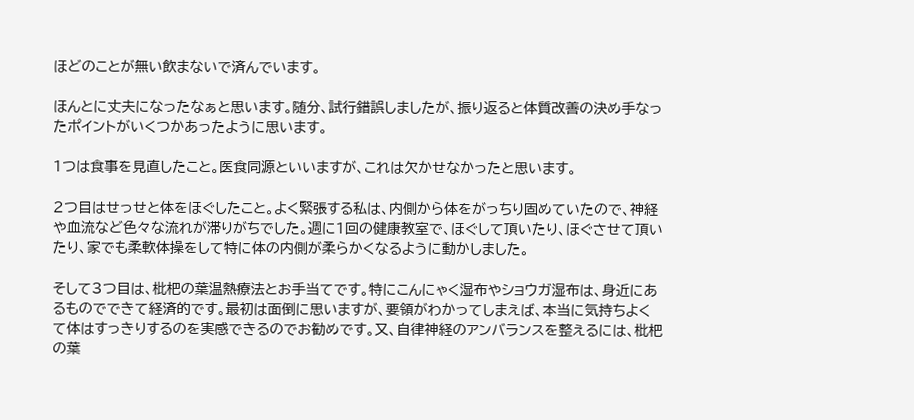ほどのことが無い飲まないで済んでいます。

ほんとに丈夫になったなぁと思います。随分、試行錯誤しましたが、振り返ると体質改善の決め手なったポイントがいくつかあったように思います。

1つは食事を見直したこと。医食同源といいますが、これは欠かせなかったと思います。

2つ目はせっせと体をほぐしたこと。よく緊張する私は、内側から体をがっちり固めていたので、神経や血流など色々な流れが滞りがちでした。週に1回の健康教室で、ほぐして頂いたり、ほぐさせて頂いたり、家でも柔軟体操をして特に体の内側が柔らかくなるように動かしました。

そして3つ目は、枇杷の葉温熱療法とお手当てです。特にこんにゃく湿布やショウガ湿布は、身近にあるものでできて経済的です。最初は面倒に思いますが、要領がわかってしまえば、本当に気持ちよくて体はすっきりするのを実感できるのでお勧めです。又、自律神経のアンバランスを整えるには、枇杷の葉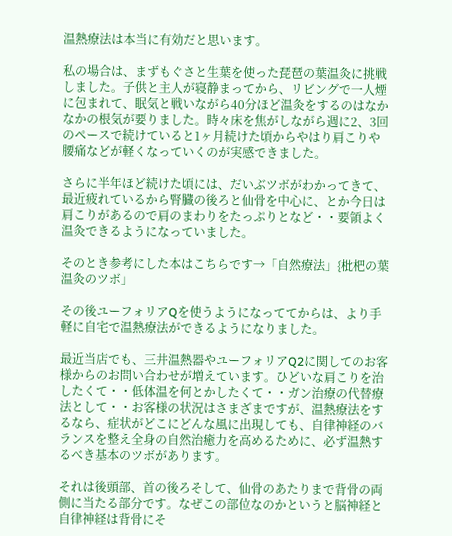温熱療法は本当に有効だと思います。

私の場合は、まずもぐさと生葉を使った琵琶の葉温灸に挑戦しました。子供と主人が寝静まってから、リビングで一人煙に包まれて、眠気と戦いながら40分ほど温灸をするのはなかなかの根気が要りました。時々床を焦がしながら週に2、3回のペースで続けていると1ヶ月続けた頃からやはり肩こりや腰痛などが軽くなっていくのが実感できました。

さらに半年ほど続けた頃には、だいぶツボがわかってきて、最近疲れているから腎臓の後ろと仙骨を中心に、とか今日は肩こりがあるので肩のまわりをたっぷりとなど・・要領よく温灸できるようになっていました。

そのとき参考にした本はこちらです→「自然療法」{枇杷の葉温灸のツボ」

その後ユーフォリアQを使うようになっててからは、より手軽に自宅で温熱療法ができるようになりました。

最近当店でも、三井温熱器やユーフォリアQ2に関してのお客様からのお問い合わせが増えています。ひどいな肩こりを治したくて・・低体温を何とかしたくて・・ガン治療の代替療法として・・お客様の状況はさまざまですが、温熱療法をするなら、症状がどこにどんな風に出現しても、自律神経のバランスを整え全身の自然治癒力を高めるために、必ず温熱するべき基本のツボがあります。

それは後頭部、首の後ろそして、仙骨のあたりまで背骨の両側に当たる部分です。なぜこの部位なのかというと脳神経と自律神経は背骨にそ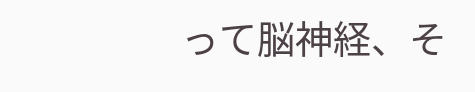って脳神経、そ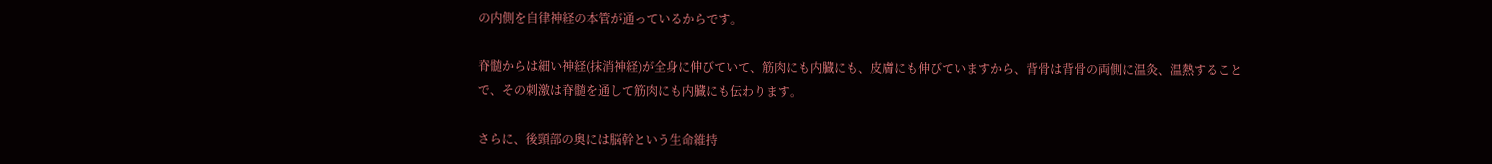の内側を自律神経の本管が通っているからです。

脊髄からは細い神経(抹消神経)が全身に伸びていて、筋肉にも内臓にも、皮膚にも伸びていますから、背骨は背骨の両側に温灸、温熱することで、その刺激は脊髄を通して筋肉にも内臓にも伝わります。

さらに、後頸部の奥には脳幹という生命維持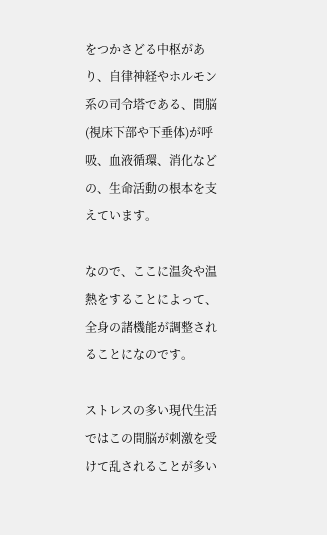をつかさどる中枢があり、自律神経やホルモン系の司令塔である、間脳(視床下部や下垂体)が呼吸、血液循環、消化などの、生命活動の根本を支えています。

なので、ここに温灸や温熱をすることによって、全身の諸機能が調整されることになのです。

ストレスの多い現代生活ではこの間脳が刺激を受けて乱されることが多い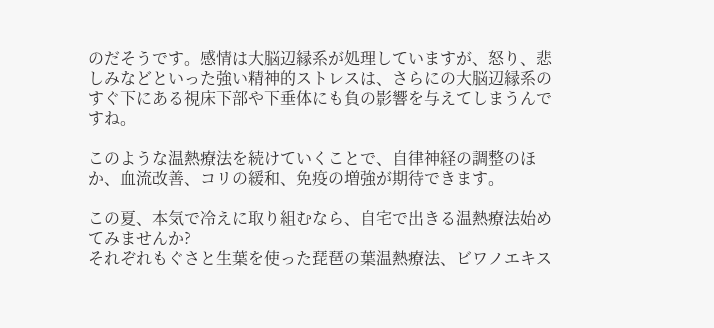のだそうです。感情は大脳辺縁系が処理していますが、怒り、悲しみなどといった強い精神的ストレスは、さらにの大脳辺縁系のすぐ下にある視床下部や下垂体にも負の影響を与えてしまうんですね。

このような温熱療法を続けていくことで、自律神経の調整のほか、血流改善、コリの緩和、免疫の増強が期待できます。

この夏、本気で冷えに取り組むなら、自宅で出きる温熱療法始めてみませんか?
それぞれもぐさと生葉を使った琵琶の葉温熱療法、ビワノエキス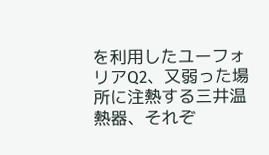を利用したユーフォリアQ2、又弱った場所に注熱する三井温熱器、それぞ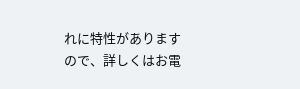れに特性がありますので、詳しくはお電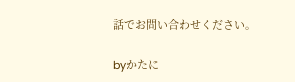話でお問い合わせください。

byかたに